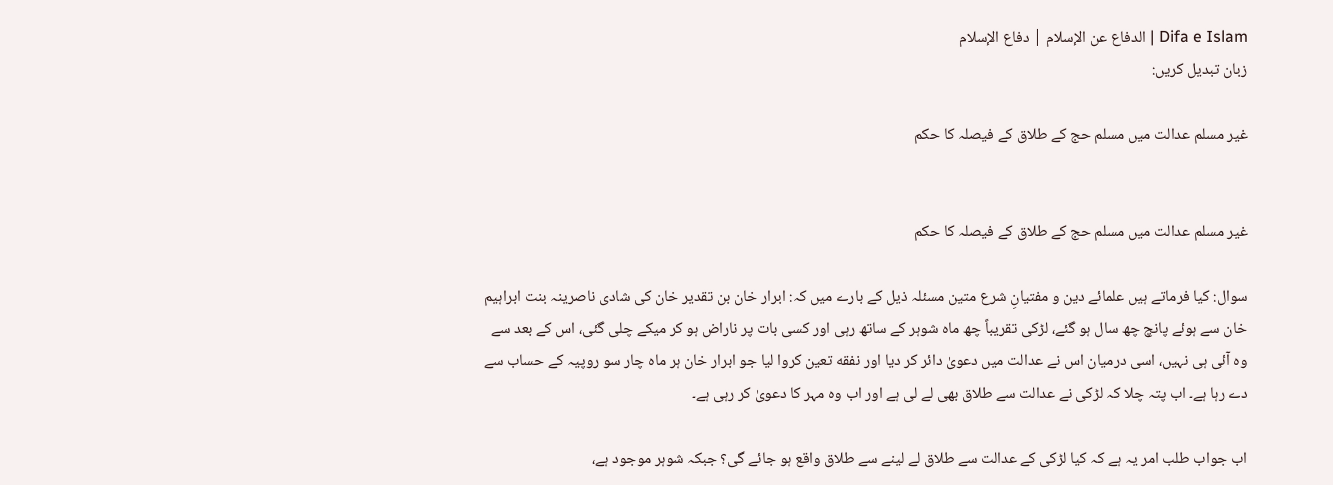Difa e Islam | الدفاع عن الإسلام | دفاع الإسلام
زبان تبدیل کریں:

غیر مسلم عدالت میں مسلم حج کے طلاق کے فیصلہ کا حکم


غیر مسلم عدالت میں مسلم حج کے طلاق کے فیصلہ کا حکم

سوال: کیا فرماتے ہیں علمائے دین و مفتیانِ شرع متین مسئلہ ذیل کے بارے میں کہ: ابرار خان بن تقدیر خان کی شادی ناصرینہ بنت ابراہیم خان سے ہوئے پانچ چھ سال ہو گئے، لڑکی تقریباً چھ ماہ شوہر کے ساتھ رہی اور کسی بات پر ناراض ہو کر میکے چلی گئی، اس کے بعد سے وہ آئی ہی نہیں، اسی درمیان اس نے عدالت میں دعویٰ دائر کر دیا اور نفقه تعین کروا لیا جو ابرار خان ہر ماہ چار سو روپیہ کے حساب سے دے رہا ہے۔ اب پتہ چلا کہ لڑکی نے عدالت سے طلاق بھی لے لی ہے اور اب وہ مہر کا دعویٰ کر رہی ہے۔

اب جواب طلب امر یہ ہے کہ کیا لڑکی کے عدالت سے طلاق لے لینے سے طلاق واقع ہو جائے گی؟ جبکہ شوہر موجود ہے،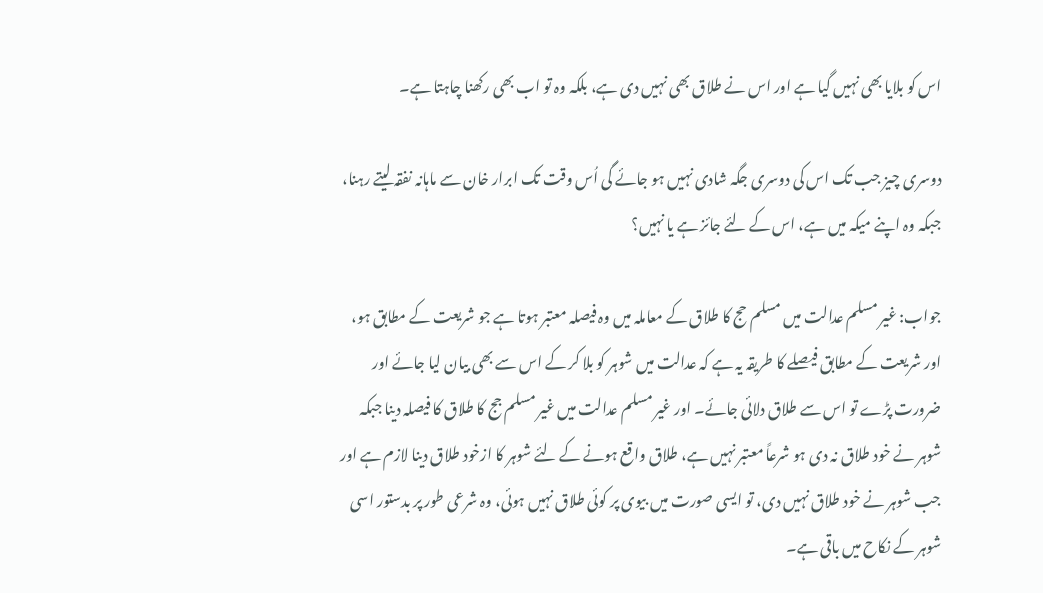اس کو بلایا بھی نہیں گیا ہے اور اس نے طلاق بھی نہیں دی ہے، بلکہ وہ تو اب بھی رکھنا چاہتا ہے۔

دوسری چیز جب تک اس کی دوسری جگہ شادی نہیں ہو جائے گی اُس وقت تک ابرار خان سے ماہانہ نفقہ لیتے رہنا، جبکہ وہ اپنے میکہ میں ہے، اس کے لئے جائز ہے یا نہیں؟

جواب: غیر مسلم عدالت میں مسلم حج کا طلاق کے معاملہ میں وہ فیصلہ معتبر ہوتا ہے جو شریعت کے مطابق ہو، اور شریعت کے مطابق فیصلے کا طریقہ یہ ہے کہ عدالت میں شوہر کو بلا کر کے اس سے بھی بیان لیا جائے اور ضرورت پڑے تو اس سے طلاق دلائی جائے۔ اور غیر مسلم عدالت میں غیر مسلم جج کا طلاق کا فیصلہ دینا جبکہ شوہر نے خود طلاق نہ دی ہو شرعاً معتبر نہیں ہے، طلاق واقع ہونے کے لئے شوہر کا ازخود طلاق دینا لازم ہے اور جب شوہر نے خود طلاق نہیں دی، تو ایسی صورت میں بیوی پر کوئی طلاق نہیں ہوئی، وہ شرعی طور پر بدستور اسی شوہر کے نکاح میں باقی ہے۔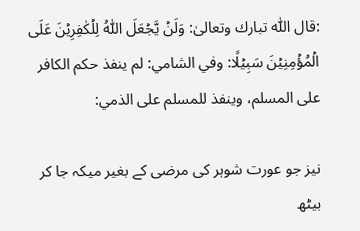:قال اللّٰه تبارك وتعالىٰ: وَلَنۡ يَّجۡعَلَ اللّٰهُ لِلۡكٰفِرِيۡنَ عَلَى الۡمُؤۡمِنِيۡنَ سَبِيۡلًا: وفي الشامي: لم ينفذ حكم الكافر على المسلم، وينفذ للمسلم على الذمي:

نیز جو عورت شوہر کی مرضی کے بغیر میکہ جا کر بیٹھ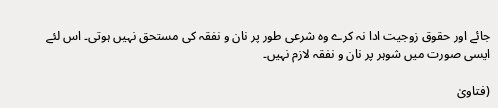جائے اور حقوق زوجیت ادا نہ کرے وہ شرعی طور پر نان و نفقہ کی مستحق نہیں ہوتی۔ اس لئے ایسی صورت میں شوہر پر نان و نفقہ لازم نہیں۔

(فتاویٰ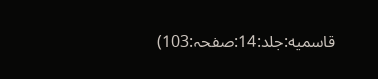قاسمیه:جلد:14:صفحہ:103)